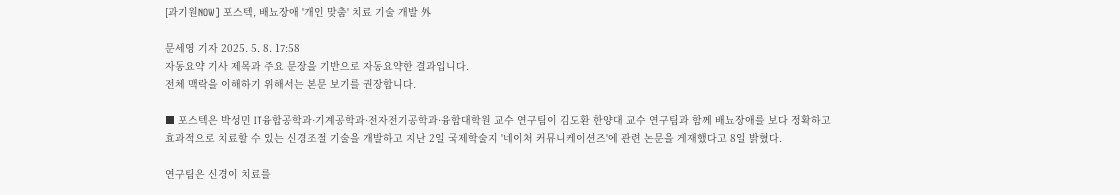[과기원NOW] 포스텍, 배뇨장애 '개인 맞춤' 치료 기술 개발 外

문세영 기자 2025. 5. 8. 17:58
자동요약 기사 제목과 주요 문장을 기반으로 자동요약한 결과입니다.
전체 맥락을 이해하기 위해서는 본문 보기를 권장합니다.

■ 포스텍은 박성민 IT융합공학과·기계공학과·전자전기공학과·융합대학원 교수 연구팀이 김도환 한양대 교수 연구팀과 함께 배뇨장애를 보다 정확하고 효과적으로 치료할 수 있는 신경조절 기술을 개발하고 지난 2일 국제학술지 '네이처 커뮤니케이션즈'에 관련 논문을 게재했다고 8일 밝혔다.

연구팀은 신경이 치료를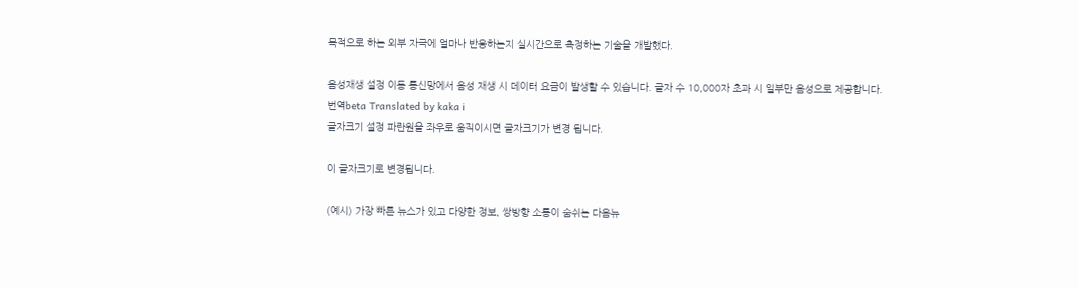목적으로 하는 외부 자극에 얼마나 반응하는지 실시간으로 측정하는 기술을 개발했다.

음성재생 설정 이동 통신망에서 음성 재생 시 데이터 요금이 발생할 수 있습니다. 글자 수 10,000자 초과 시 일부만 음성으로 제공합니다.
번역beta Translated by kaka i
글자크기 설정 파란원을 좌우로 움직이시면 글자크기가 변경 됩니다.

이 글자크기로 변경됩니다.

(예시) 가장 빠른 뉴스가 있고 다양한 정보, 쌍방향 소통이 숨쉬는 다음뉴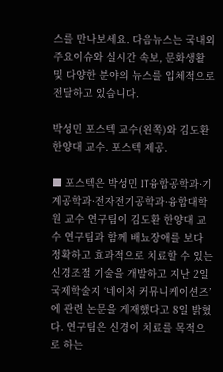스를 만나보세요. 다음뉴스는 국내외 주요이슈와 실시간 속보, 문화생활 및 다양한 분야의 뉴스를 입체적으로 전달하고 있습니다.

박성민 포스텍 교수(왼쪽)와 김도환 한양대 교수. 포스텍 제공.

■ 포스텍은 박성민 IT융합공학과·기계공학과·전자전기공학과·융합대학원 교수 연구팀이 김도환 한양대 교수 연구팀과 함께 배뇨장애를 보다 정확하고 효과적으로 치료할 수 있는 신경조절 기술을 개발하고 지난 2일 국제학술지 ‘네이처 커뮤니케이션즈’에 관련 논문을 게재했다고 8일 밝혔다. 연구팀은 신경이 치료를 목적으로 하는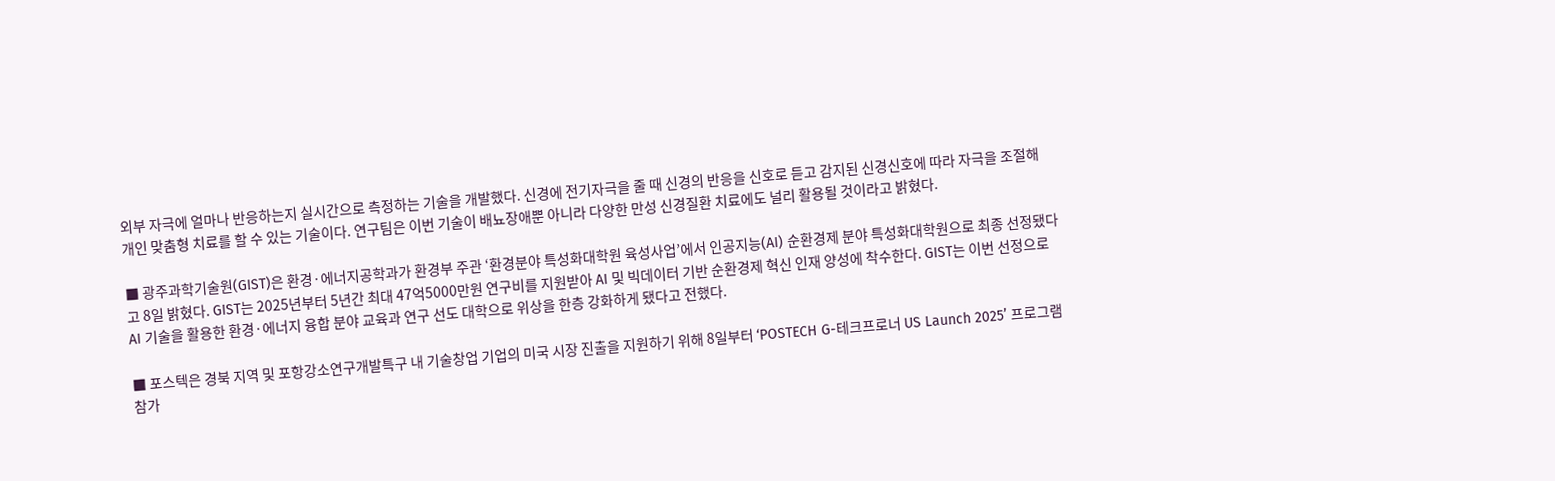외부 자극에 얼마나 반응하는지 실시간으로 측정하는 기술을 개발했다. 신경에 전기자극을 줄 때 신경의 반응을 신호로 듣고 감지된 신경신호에 따라 자극을 조절해 개인 맞춤형 치료를 할 수 있는 기술이다. 연구팀은 이번 기술이 배뇨장애뿐 아니라 다양한 만성 신경질환 치료에도 널리 활용될 것이라고 밝혔다.

■ 광주과학기술원(GIST)은 환경·에너지공학과가 환경부 주관 ‘환경분야 특성화대학원 육성사업’에서 인공지능(AI) 순환경제 분야 특성화대학원으로 최종 선정됐다고 8일 밝혔다. GIST는 2025년부터 5년간 최대 47억5000만원 연구비를 지원받아 AI 및 빅데이터 기반 순환경제 혁신 인재 양성에 착수한다. GIST는 이번 선정으로 AI 기술을 활용한 환경·에너지 융합 분야 교육과 연구 선도 대학으로 위상을 한층 강화하게 됐다고 전했다.

■ 포스텍은 경북 지역 및 포항강소연구개발특구 내 기술창업 기업의 미국 시장 진출을 지원하기 위해 8일부터 ‘POSTECH G-테크프로너 US Launch 2025’ 프로그램 참가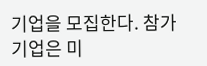기업을 모집한다. 참가 기업은 미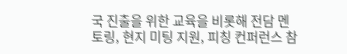국 진출을 위한 교육을 비롯해 전담 멘토링, 현지 미팅 지원, 피칭 컨퍼런스 참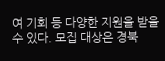여 기회 등 다양한 지원을 받을 수 있다. 모집 대상은 경북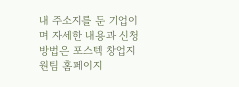내 주소지를 둔 기업이며 자세한 내용과 신청 방법은 포스텍 창업지원팀 홈페이지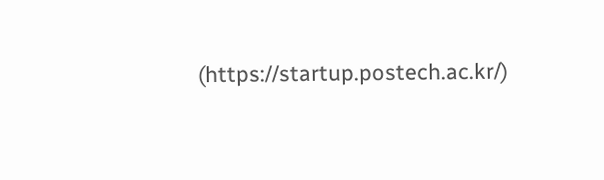(https://startup.postech.ac.kr/)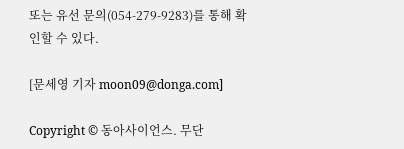또는 유선 문의(054-279-9283)를 통해 확인할 수 있다.

[문세영 기자 moon09@donga.com]

Copyright © 동아사이언스. 무단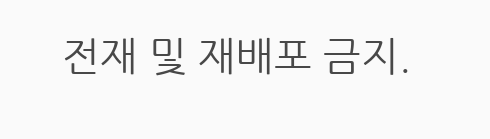전재 및 재배포 금지.